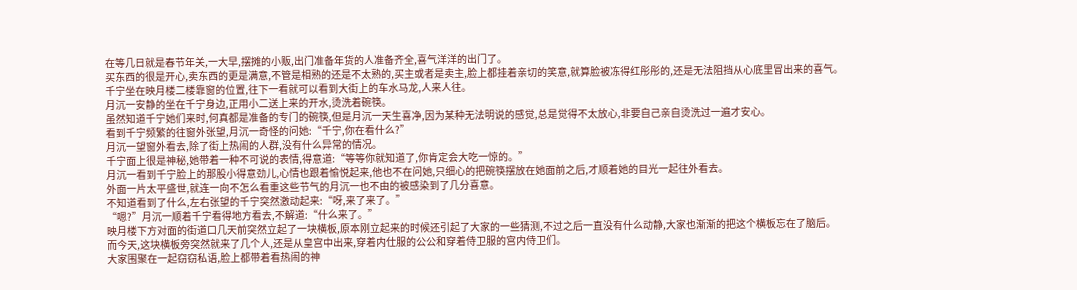在等几日就是春节年关,一大早,摆摊的小贩,出门准备年货的人准备齐全,喜气洋洋的出门了。
买东西的很是开心,卖东西的更是满意,不管是相熟的还是不太熟的,买主或者是卖主,脸上都挂着亲切的笑意,就算脸被冻得红彤彤的,还是无法阻挡从心底里冒出来的喜气。
千宁坐在映月楼二楼靠窗的位置,往下一看就可以看到大街上的车水马龙,人来人往。
月沉一安静的坐在千宁身边,正用小二送上来的开水,烫洗着碗筷。
虽然知道千宁她们来时,何真都是准备的专门的碗筷,但是月沉一天生喜净,因为某种无法明说的感觉,总是觉得不太放心,非要自己亲自烫洗过一遍才安心。
看到千宁频繁的往窗外张望,月沉一奇怪的问她:“千宁,你在看什么?”
月沉一望窗外看去,除了街上热闹的人群,没有什么异常的情况。
千宁面上很是神秘,她带着一种不可说的表情,得意道:“等等你就知道了,你肯定会大吃一惊的。”
月沉一看到千宁脸上的那股小得意劲儿,心情也跟着愉悦起来,他也不在问她,只细心的把碗筷摆放在她面前之后,才顺着她的目光一起往外看去。
外面一片太平盛世,就连一向不怎么看重这些节气的月沉一也不由的被感染到了几分喜意。
不知道看到了什么,左右张望的千宁突然激动起来:“呀,来了来了。”
“嗯?”月沉一顺着千宁看得地方看去,不解道:“什么来了。”
映月楼下方对面的街道口几天前突然立起了一块横板,原本刚立起来的时候还引起了大家的一些猜测,不过之后一直没有什么动静,大家也渐渐的把这个横板忘在了脑后。
而今天,这块横板旁突然就来了几个人,还是从皇宫中出来,穿着内仕服的公公和穿着侍卫服的宫内侍卫们。
大家围聚在一起窃窃私语,脸上都带着看热闹的神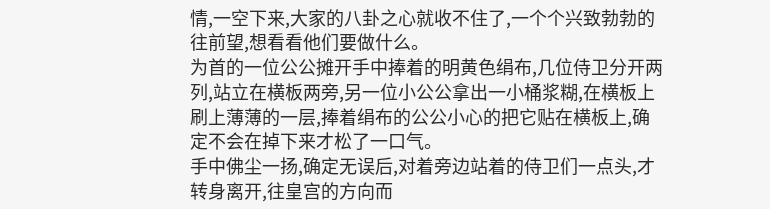情,一空下来,大家的八卦之心就收不住了,一个个兴致勃勃的往前望,想看看他们要做什么。
为首的一位公公摊开手中捧着的明黄色绢布,几位侍卫分开两列,站立在横板两旁,另一位小公公拿出一小桶浆糊,在横板上刷上薄薄的一层,捧着绢布的公公小心的把它贴在横板上,确定不会在掉下来才松了一口气。
手中佛尘一扬,确定无误后,对着旁边站着的侍卫们一点头,才转身离开,往皇宫的方向而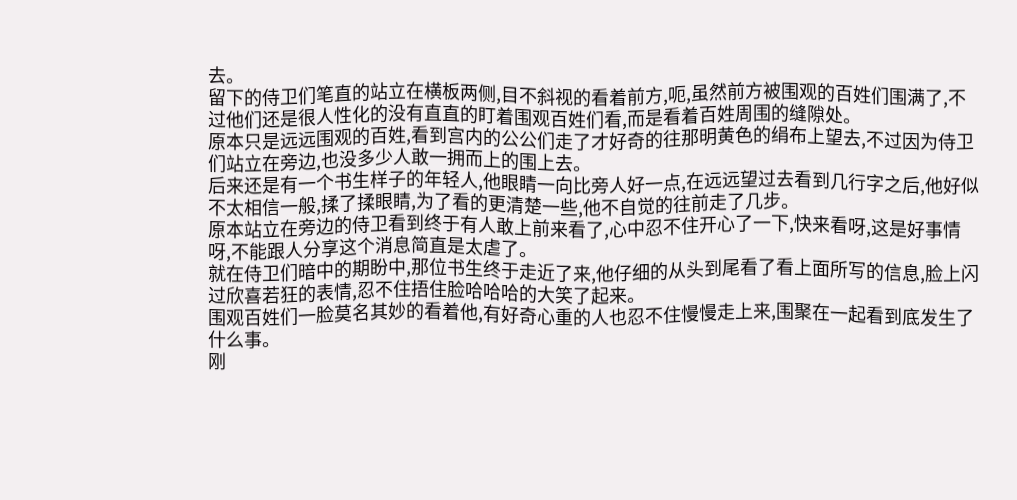去。
留下的侍卫们笔直的站立在横板两侧,目不斜视的看着前方,呃,虽然前方被围观的百姓们围满了,不过他们还是很人性化的没有直直的盯着围观百姓们看,而是看着百姓周围的缝隙处。
原本只是远远围观的百姓,看到宫内的公公们走了才好奇的往那明黄色的绢布上望去,不过因为侍卫们站立在旁边,也没多少人敢一拥而上的围上去。
后来还是有一个书生样子的年轻人,他眼睛一向比旁人好一点,在远远望过去看到几行字之后,他好似不太相信一般,揉了揉眼睛,为了看的更清楚一些,他不自觉的往前走了几步。
原本站立在旁边的侍卫看到终于有人敢上前来看了,心中忍不住开心了一下,快来看呀,这是好事情呀,不能跟人分享这个消息简直是太虐了。
就在侍卫们暗中的期盼中,那位书生终于走近了来,他仔细的从头到尾看了看上面所写的信息,脸上闪过欣喜若狂的表情,忍不住捂住脸哈哈哈的大笑了起来。
围观百姓们一脸莫名其妙的看着他,有好奇心重的人也忍不住慢慢走上来,围聚在一起看到底发生了什么事。
刚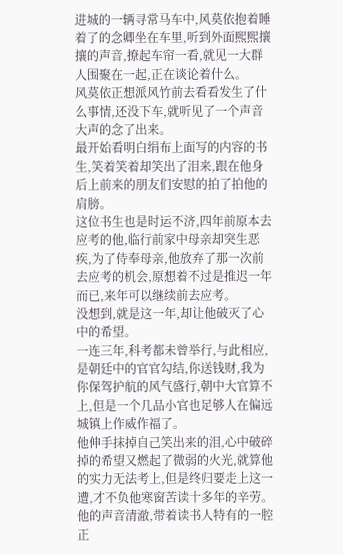进城的一辆寻常马车中,风莫依抱着睡着了的念卿坐在车里,听到外面熙熙攘攘的声音,撩起车帘一看,就见一大群人围聚在一起,正在谈论着什么。
风莫依正想派风竹前去看看发生了什么事情,还没下车,就听见了一个声音大声的念了出来。
最开始看明白绢布上面写的内容的书生,笑着笑着却笑出了泪来,跟在他身后上前来的朋友们安慰的拍了拍他的肩膀。
这位书生也是时运不济,四年前原本去应考的他,临行前家中母亲却突生恶疾,为了侍奉母亲,他放弃了那一次前去应考的机会,原想着不过是推迟一年而已,来年可以继续前去应考。
没想到,就是这一年,却让他破灭了心中的希望。
一连三年,科考都未曾举行,与此相应,是朝廷中的官官勾结,你送钱财,我为你保驾护航的风气盛行,朝中大官算不上,但是一个几品小官也足够人在偏远城镇上作威作福了。
他伸手抹掉自己笑出来的泪,心中破碎掉的希望又燃起了微弱的火光,就算他的实力无法考上,但是终归要走上这一遭,才不负他寒窗苦读十多年的辛劳。
他的声音清澈,带着读书人特有的一腔正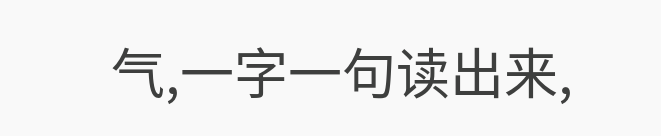气,一字一句读出来,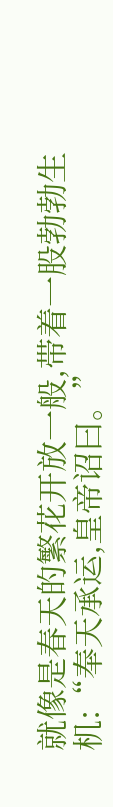就像是春天的繁花开放一般,带着一股勃勃生机:“奉天承运,皇帝诏曰。”